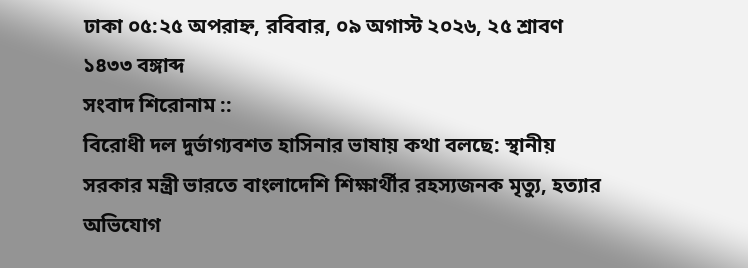ঢাকা ০৫:২৫ অপরাহ্ন, রবিবার, ০৯ অগাস্ট ২০২৬, ২৫ শ্রাবণ ১৪৩৩ বঙ্গাব্দ
সংবাদ শিরোনাম ::
বিরোধী দল দুর্ভাগ্যবশত হাসিনার ভাষায় কথা বলছে: স্থানীয় সরকার মন্ত্রী ভারতে বাংলাদেশি শিক্ষার্থীর রহস্যজনক মৃত্যু, হত্যার অভিযোগ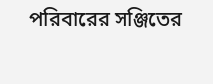পরিবারের সঞ্জিতের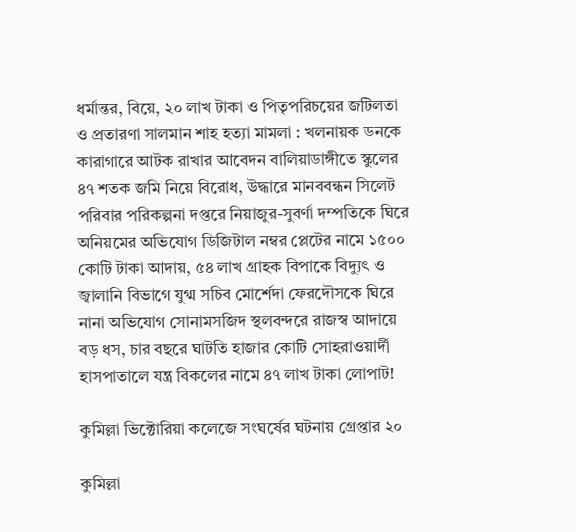ধর্মান্তর, বিয়ে, ২০ লাখ টাকা ও পিতৃপরিচয়ের জটিলতা ও প্রতারণা সালমান শাহ হত্যা মামলা : খলনায়ক ডনকে কারাগারে আটক রাখার আবেদন বালিয়াডাঙ্গীতে স্কুলের ৪৭ শতক জমি নিয়ে বিরোধ, উদ্ধারে মানববন্ধন সিলেট পরিবার পরিকল্পনা দপ্তরে নিয়াজুর-সুবর্ণা দম্পতিকে ঘিরে অনিয়মের অভিযোগ ডিজিটাল নম্বর প্লেটের নামে ১৫০০ কোটি টাকা আদায়, ৫৪ লাখ গ্রাহক বিপাকে বিদ্যুৎ ও জ্বালানি বিভাগে যুগ্ম সচিব মোর্শেদা ফেরদৌসকে ঘিরে নানা অভিযোগ সোনামসজিদ স্থলবন্দরে রাজস্ব আদায়ে বড় ধস, চার বছরে ঘাটতি হাজার কোটি সোহরাওয়ার্দী হাসপাতালে যন্ত্র বিকলের নামে ৪৭ লাখ টাকা লোপাট!

কুমিল্লা ভিক্টোরিয়া কলেজে সংঘর্ষের ঘটনায় গ্রেপ্তার ২০

কুমিল্লা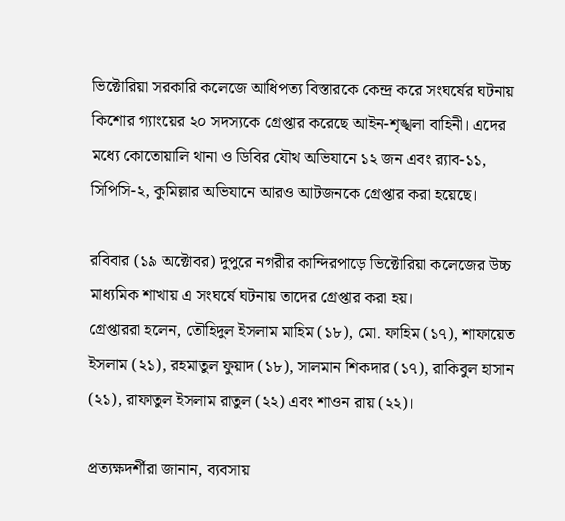ভিক্টোরিয়া সরকারি কলেজে আধিপত্য বিস্তারকে কেন্দ্র করে সংঘর্ষের ঘটনায় কিশোর গ্যাংয়ের ২০ সদস্যকে গ্রেপ্তার করেছে আইন-শৃঙ্খলা বাহিনী। এদের মধ্যে কোতোয়ালি থানা ও ডিবির যৌথ অভিযানে ১২ জন এবং র‌্যাব-১১, সিপিসি-২, কুমিল্লার অভিযানে আরও আটজনকে গ্রেপ্তার করা হয়েছে।

রবিবার (১৯ অক্টোবর) দুপুরে নগরীর কান্দিরপাড়ে ভিক্টোরিয়া কলেজের উচ্চ মাধ্যমিক শাখায় এ সংঘর্ষে ঘটনায় তাদের গ্রেপ্তার করা হয়।
গ্রেপ্তাররা হলেন, তৌহিদুল ইসলাম মাহিম (১৮), মো. ফাহিম (১৭), শাফায়েত ইসলাম (২১), রহমাতুল ফুয়াদ (১৮), সালমান শিকদার (১৭), রাকিবুল হাসান (২১), রাফাতুল ইসলাম রাতুল (২২) এবং শাওন রায় (২২)।

প্রত্যক্ষদর্শীরা জানান, ব্যবসায়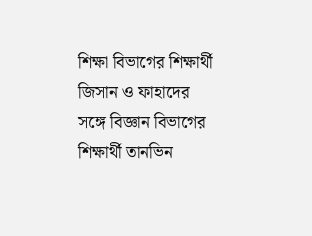শিক্ষা বিভাগের শিক্ষার্থী জিসান ও ফাহাদের সঙ্গে বিজ্ঞান বিভাগের শিক্ষার্থী তানভিন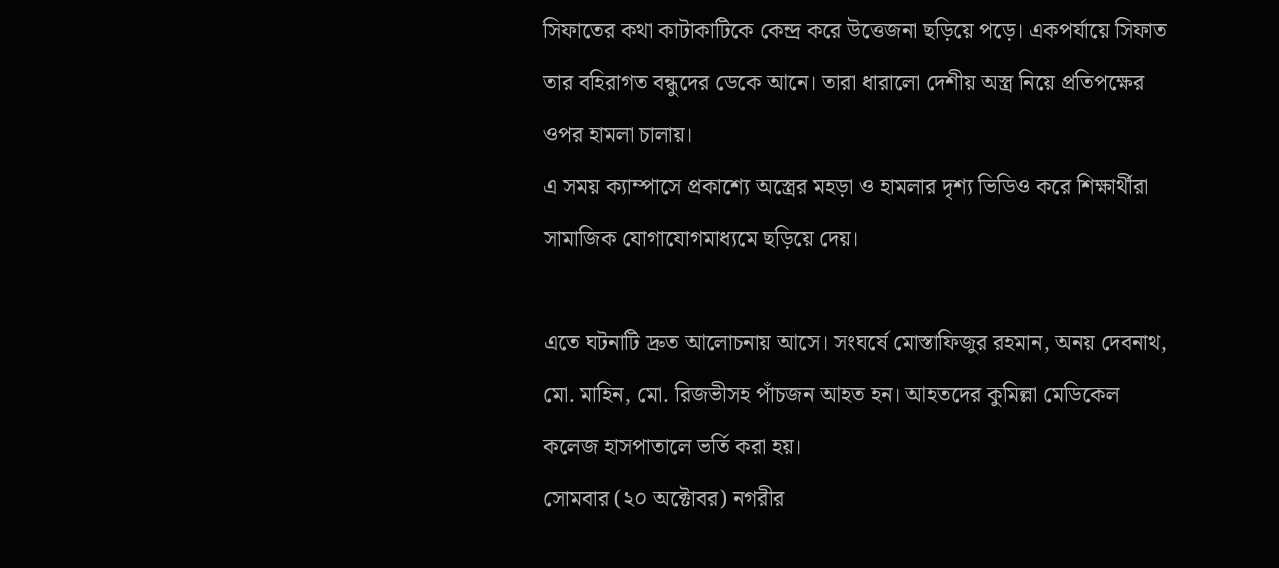সিফাতের কথা কাটাকাটিকে কেন্দ্র করে উত্তেজনা ছড়িয়ে পড়ে। একপর্যায়ে সিফাত তার বহিরাগত বন্ধুদের ডেকে আনে। তারা ধারালো দেশীয় অস্ত্র নিয়ে প্রতিপক্ষের ওপর হামলা চালায়।
এ সময় ক্যাম্পাসে প্রকাশ্যে অস্ত্রের মহড়া ও হামলার দৃশ্য ভিডিও করে শিক্ষার্থীরা সামাজিক যোগাযোগমাধ্যমে ছড়িয়ে দেয়।

এতে ঘটনাটি দ্রুত আলোচনায় আসে। সংঘর্ষে মোস্তাফিজুর রহমান, অনয় দেবনাথ, মো. মাহিন, মো. রিজভীসহ পাঁচজন আহত হন। আহতদের কুমিল্লা মেডিকেল কলেজ হাসপাতালে ভর্তি করা হয়।
সোমবার (২০ অক্টোবর) নগরীর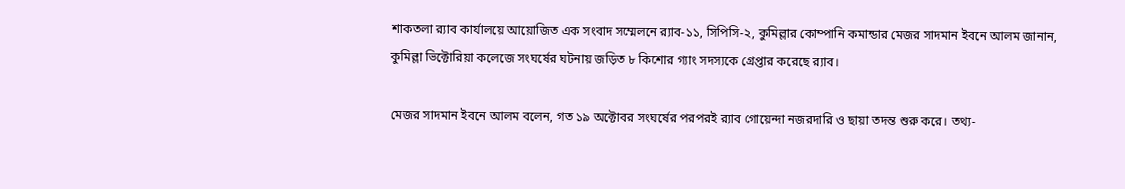শাকতলা র‌্যাব কার্যালয়ে আয়োজিত এক সংবাদ সম্মেলনে র‌্যাব-১১, সিপিসি-২, কুমিল্লার কোম্পানি কমান্ডার মেজর সাদমান ইবনে আলম জানান, কুমিল্লা ভিক্টোরিয়া কলেজে সংঘর্ষের ঘটনায় জড়িত ৮ কিশোর গ্যাং সদস্যকে গ্রেপ্তার করেছে র‌্যাব।

মেজর সাদমান ইবনে আলম বলেন, গত ১৯ অক্টোবর সংঘর্ষের পরপরই র‌্যাব গোয়েন্দা নজরদারি ও ছায়া তদন্ত শুরু করে। তথ্য-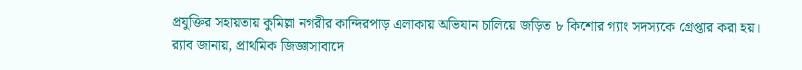প্রযুক্তির সহায়তায় কুমিল্লা নগরীর কান্দিরপাড় এলাকায় অভিযান চালিয়ে জড়িত ৮ কিশোর গ্যাং সদস্যকে গ্রেপ্তার করা হয়।
র‌্যাব জানায়, প্রাথমিক জিজ্ঞাসাবাদে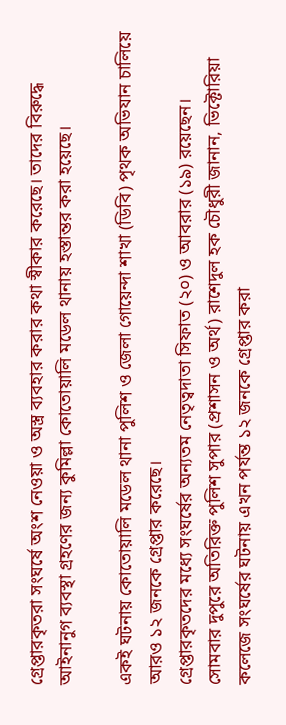গ্রেপ্তারকৃতরা সংঘর্ষে অংশ নেওয়া ও অস্ত্র ব্যবহার করার কথা স্বীকার করেছে। তাদের বিরুদ্ধে আইনানুগ ব্যবস্থা গ্রহণের জন্য কুমিল্লা কোতোয়ালি মডেল থানায় হস্তান্তর করা হয়েছে।

একই ঘটনায় কোতোয়ালি মডেল থানা পুলিশ ও জেলা গোয়েন্দা শাখা (ডিবি) পৃথক অভিযান চালিয়ে আরও ১২ জনকে গ্রেপ্তার করেছে।
গ্রেপ্তারকৃতদের মধ্যে সংঘর্ষের অন্যতম নেতৃত্বদাতা সিফাত (২০) ও আবরার (১৯) রয়েছেন।
সোমবার দুপুরে অতিরিক্ত পুলিশ সুপার (প্রশাসন ও অর্থ) রাশেদুল হক চৌধুরী জানান, ভিক্টোরিয়া কলেজে সংঘর্ষের ঘটনায় এখন পর্যন্ত ১২ জনকে গ্রেপ্তার করা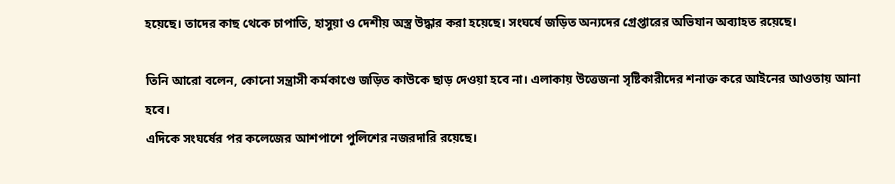হয়েছে। তাদের কাছ থেকে চাপাতি, হাসুয়া ও দেশীয় অস্ত্র উদ্ধার করা হয়েছে। সংঘর্ষে জড়িত অন্যদের গ্রেপ্তারের অভিযান অব্যাহত রয়েছে।

তিনি আরো বলেন, কোনো সন্ত্রাসী কর্মকাণ্ডে জড়িত কাউকে ছাড় দেওয়া হবে না। এলাকায় উত্তেজনা সৃষ্টিকারীদের শনাক্ত করে আইনের আওতায় আনা হবে।
এদিকে সংঘর্ষের পর কলেজের আশপাশে পুলিশের নজরদারি রয়েছে।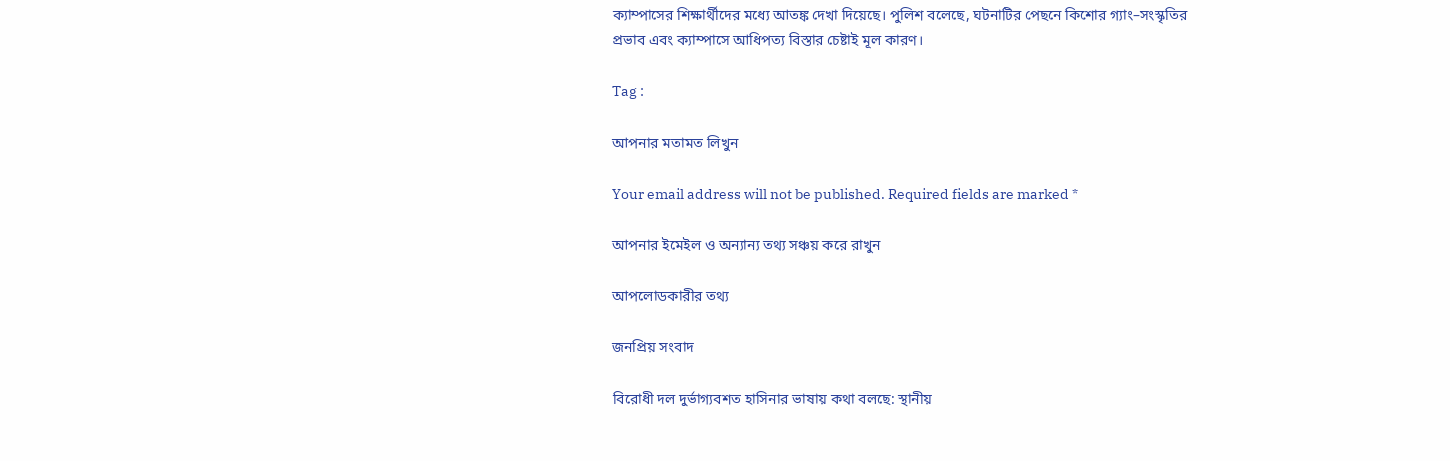ক্যাম্পাসের শিক্ষার্থীদের মধ্যে আতঙ্ক দেখা দিয়েছে। পুলিশ বলেছে, ঘটনাটির পেছনে কিশোর গ্যাং–সংস্কৃতির প্রভাব এবং ক্যাম্পাসে আধিপত্য বিস্তার চেষ্টাই মূল কারণ।

Tag :

আপনার মতামত লিখুন

Your email address will not be published. Required fields are marked *

আপনার ইমেইল ও অন্যান্য তথ্য সঞ্চয় করে রাখুন

আপলোডকারীর তথ্য

জনপ্রিয় সংবাদ

বিরোধী দল দুর্ভাগ্যবশত হাসিনার ভাষায় কথা বলছে: স্থানীয়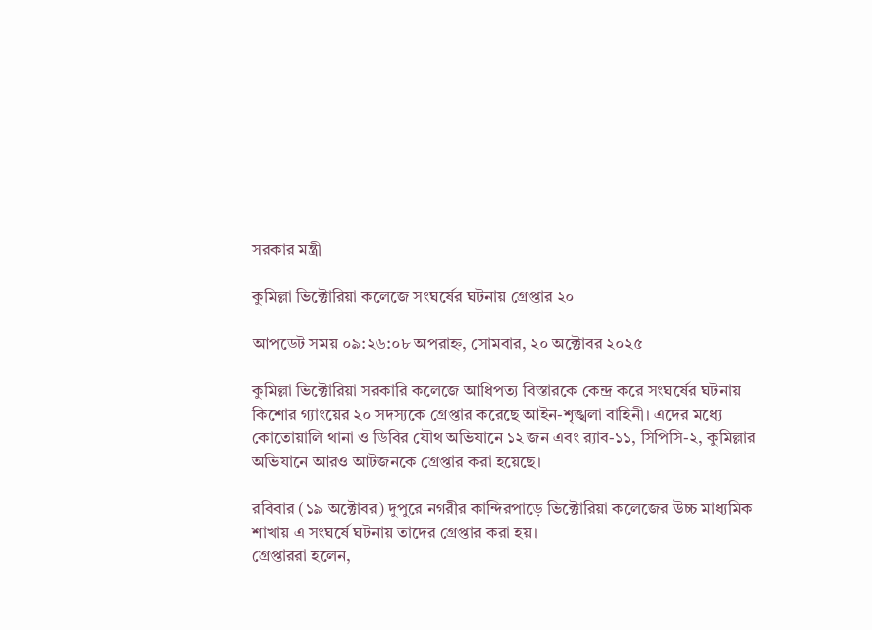সরকার মন্ত্রী

কুমিল্লা ভিক্টোরিয়া কলেজে সংঘর্ষের ঘটনায় গ্রেপ্তার ২০

আপডেট সময় ০৯:২৬:০৮ অপরাহ্ন, সোমবার, ২০ অক্টোবর ২০২৫

কুমিল্লা ভিক্টোরিয়া সরকারি কলেজে আধিপত্য বিস্তারকে কেন্দ্র করে সংঘর্ষের ঘটনায় কিশোর গ্যাংয়ের ২০ সদস্যকে গ্রেপ্তার করেছে আইন-শৃঙ্খলা বাহিনী। এদের মধ্যে কোতোয়ালি থানা ও ডিবির যৌথ অভিযানে ১২ জন এবং র‌্যাব-১১, সিপিসি-২, কুমিল্লার অভিযানে আরও আটজনকে গ্রেপ্তার করা হয়েছে।

রবিবার (১৯ অক্টোবর) দুপুরে নগরীর কান্দিরপাড়ে ভিক্টোরিয়া কলেজের উচ্চ মাধ্যমিক শাখায় এ সংঘর্ষে ঘটনায় তাদের গ্রেপ্তার করা হয়।
গ্রেপ্তাররা হলেন,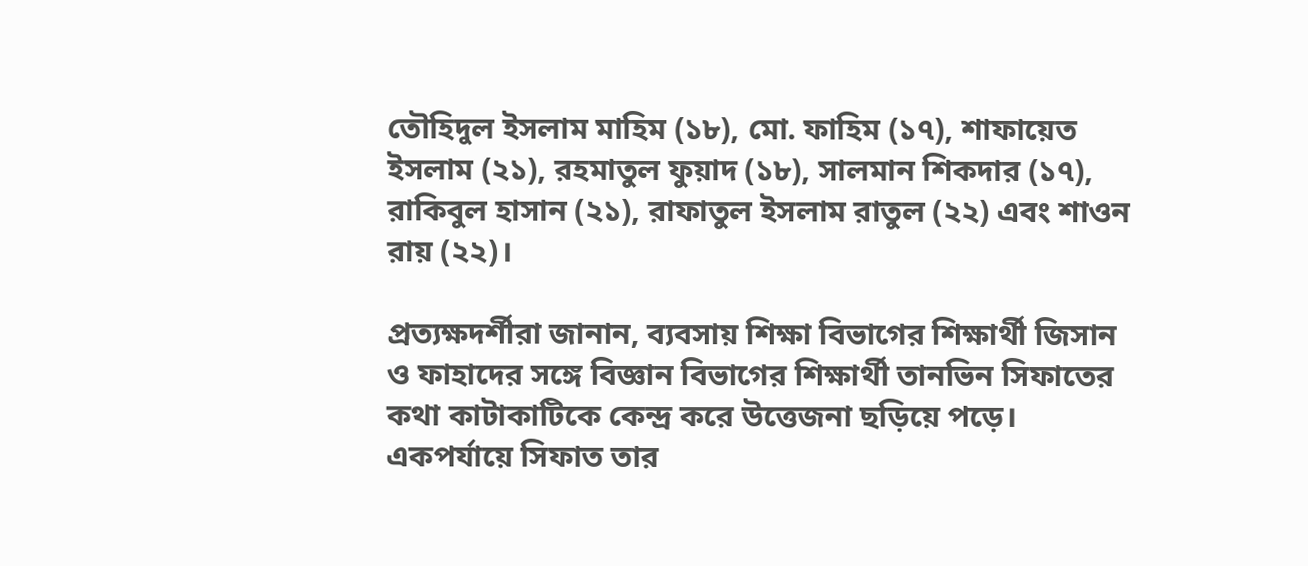তৌহিদুল ইসলাম মাহিম (১৮), মো. ফাহিম (১৭), শাফায়েত ইসলাম (২১), রহমাতুল ফুয়াদ (১৮), সালমান শিকদার (১৭), রাকিবুল হাসান (২১), রাফাতুল ইসলাম রাতুল (২২) এবং শাওন রায় (২২)।

প্রত্যক্ষদর্শীরা জানান, ব্যবসায় শিক্ষা বিভাগের শিক্ষার্থী জিসান ও ফাহাদের সঙ্গে বিজ্ঞান বিভাগের শিক্ষার্থী তানভিন সিফাতের কথা কাটাকাটিকে কেন্দ্র করে উত্তেজনা ছড়িয়ে পড়ে। একপর্যায়ে সিফাত তার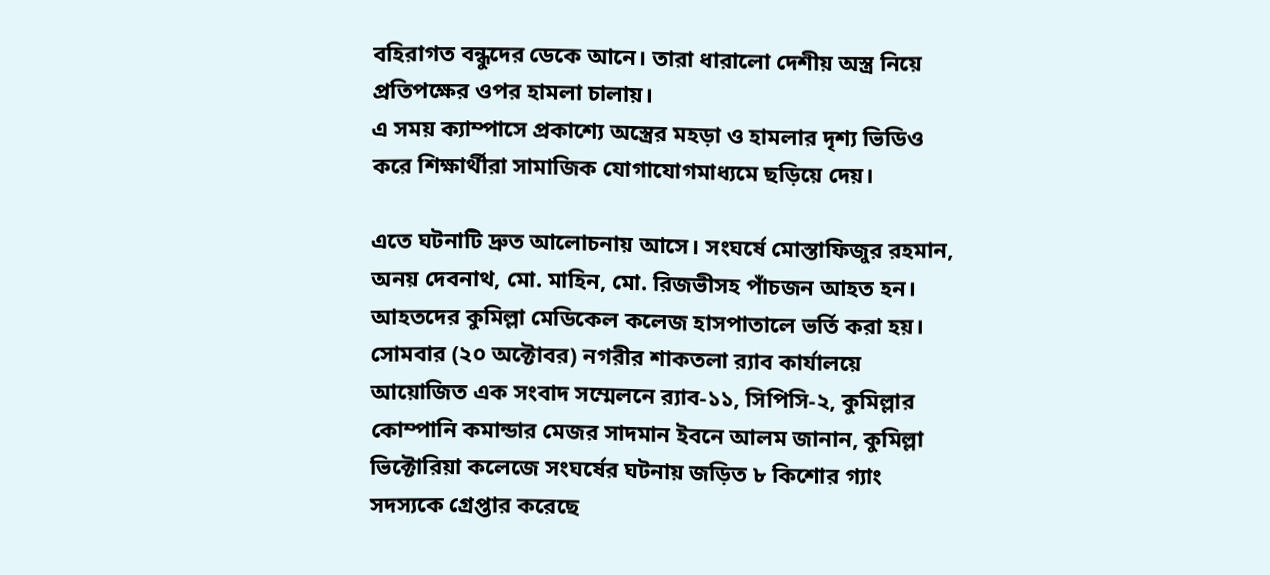বহিরাগত বন্ধুদের ডেকে আনে। তারা ধারালো দেশীয় অস্ত্র নিয়ে প্রতিপক্ষের ওপর হামলা চালায়।
এ সময় ক্যাম্পাসে প্রকাশ্যে অস্ত্রের মহড়া ও হামলার দৃশ্য ভিডিও করে শিক্ষার্থীরা সামাজিক যোগাযোগমাধ্যমে ছড়িয়ে দেয়।

এতে ঘটনাটি দ্রুত আলোচনায় আসে। সংঘর্ষে মোস্তাফিজুর রহমান, অনয় দেবনাথ, মো. মাহিন, মো. রিজভীসহ পাঁচজন আহত হন। আহতদের কুমিল্লা মেডিকেল কলেজ হাসপাতালে ভর্তি করা হয়।
সোমবার (২০ অক্টোবর) নগরীর শাকতলা র‌্যাব কার্যালয়ে আয়োজিত এক সংবাদ সম্মেলনে র‌্যাব-১১, সিপিসি-২, কুমিল্লার কোম্পানি কমান্ডার মেজর সাদমান ইবনে আলম জানান, কুমিল্লা ভিক্টোরিয়া কলেজে সংঘর্ষের ঘটনায় জড়িত ৮ কিশোর গ্যাং সদস্যকে গ্রেপ্তার করেছে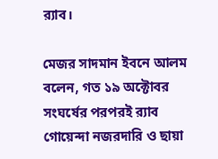র‌্যাব।

মেজর সাদমান ইবনে আলম বলেন, গত ১৯ অক্টোবর সংঘর্ষের পরপরই র‌্যাব গোয়েন্দা নজরদারি ও ছায়া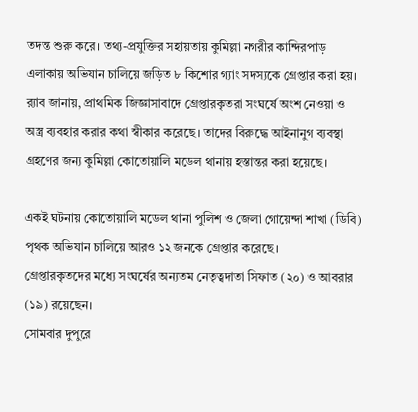তদন্ত শুরু করে। তথ্য-প্রযুক্তির সহায়তায় কুমিল্লা নগরীর কান্দিরপাড় এলাকায় অভিযান চালিয়ে জড়িত ৮ কিশোর গ্যাং সদস্যকে গ্রেপ্তার করা হয়।
র‌্যাব জানায়, প্রাথমিক জিজ্ঞাসাবাদে গ্রেপ্তারকৃতরা সংঘর্ষে অংশ নেওয়া ও অস্ত্র ব্যবহার করার কথা স্বীকার করেছে। তাদের বিরুদ্ধে আইনানুগ ব্যবস্থা গ্রহণের জন্য কুমিল্লা কোতোয়ালি মডেল থানায় হস্তান্তর করা হয়েছে।

একই ঘটনায় কোতোয়ালি মডেল থানা পুলিশ ও জেলা গোয়েন্দা শাখা (ডিবি) পৃথক অভিযান চালিয়ে আরও ১২ জনকে গ্রেপ্তার করেছে।
গ্রেপ্তারকৃতদের মধ্যে সংঘর্ষের অন্যতম নেতৃত্বদাতা সিফাত (২০) ও আবরার (১৯) রয়েছেন।
সোমবার দুপুরে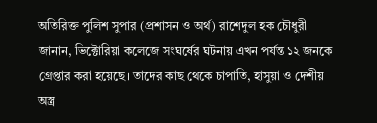অতিরিক্ত পুলিশ সুপার (প্রশাসন ও অর্থ) রাশেদুল হক চৌধুরী জানান, ভিক্টোরিয়া কলেজে সংঘর্ষের ঘটনায় এখন পর্যন্ত ১২ জনকে গ্রেপ্তার করা হয়েছে। তাদের কাছ থেকে চাপাতি, হাসুয়া ও দেশীয় অস্ত্র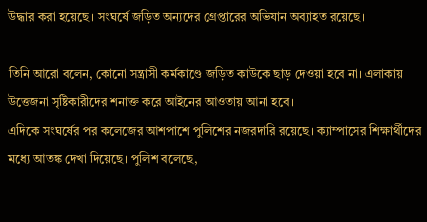উদ্ধার করা হয়েছে। সংঘর্ষে জড়িত অন্যদের গ্রেপ্তারের অভিযান অব্যাহত রয়েছে।

তিনি আরো বলেন, কোনো সন্ত্রাসী কর্মকাণ্ডে জড়িত কাউকে ছাড় দেওয়া হবে না। এলাকায় উত্তেজনা সৃষ্টিকারীদের শনাক্ত করে আইনের আওতায় আনা হবে।
এদিকে সংঘর্ষের পর কলেজের আশপাশে পুলিশের নজরদারি রয়েছে। ক্যাম্পাসের শিক্ষার্থীদের মধ্যে আতঙ্ক দেখা দিয়েছে। পুলিশ বলেছে,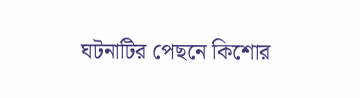ঘটনাটির পেছনে কিশোর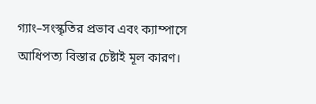গ্যাং–সংস্কৃতির প্রভাব এবং ক্যাম্পাসে আধিপত্য বিস্তার চেষ্টাই মূল কারণ।